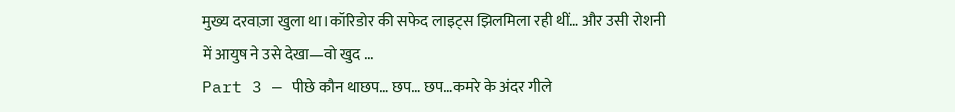मुख्य दरवाज़ा खुला था।कॉरिडोर की सफेद लाइट्स झिलमिला रही थीं… और उसी रोशनी में आयुष ने उसे देखा—वो खुद ...
Part 3 — पीछे कौन थाछप… छप… छप…कमरे के अंदर गीले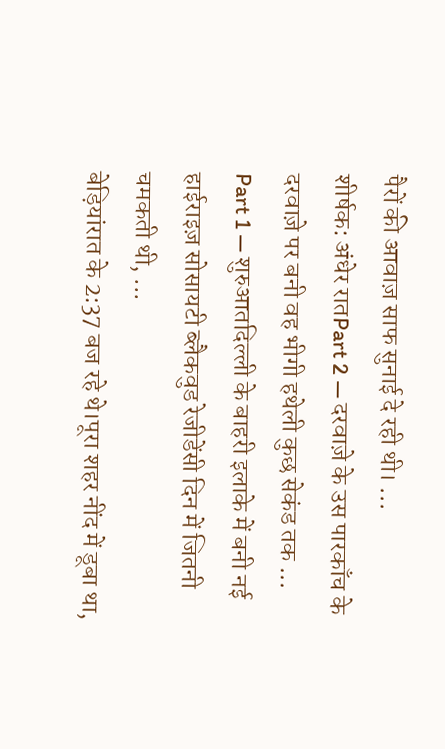पैरों की आवाज़ साफ सुनाई दे रही थी। ...
शीर्षक: अंधेर रातPart 2 — दरवाज़े के उस पारकाँच के दरवाज़े पर बनी वह भीगी हथेली कुछ सेकंड तक ...
Part 1 — शुरुआतदिल्ली के बाहरी इलाके में बनी नई हाईराइज़ सोसायटी ब्लैकवुड रेजीडेंसी दिन में जितनी चमकती थी, ...
बेड़ियांरात के 2:37 बज रहे थे।पूरा शहर नींद में डूबा था,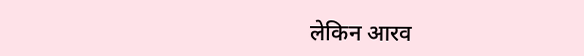लेकिन आरव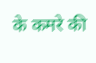के कमरे की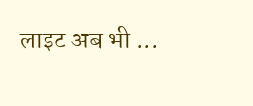लाइट अब भी ...